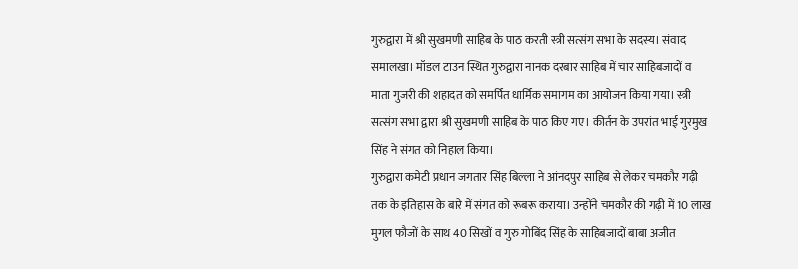गुरुद्वारा में श्री सुखमणी साहिब के पाठ करती स्त्री सत्संग सभा के सदस्य। संवाद
समालखा। मॉडल टाउन स्थित गुरुद्वारा नानक दरबार साहिब में चार साहिबजादों व माता गुजरी की शहादत को समर्पित धार्मिक समागम का आयोजन किया गया। स्त्री सत्संग सभा द्वारा श्री सुखमणी साहिब के पाठ किए गए। कीर्तन के उपरांत भाई गुरमुख सिंह ने संगत को निहाल किया।
गुरुद्वारा कमेटी प्रधान जगतार सिंह बिल्ला ने आंनदपुर साहिब से लेकर चमकौर गढ़ी तक के इतिहास के बारे में संगत को रूबरू कराया। उन्होंने चमकौर की गढ़ी में 10 लाख मुगल फौजों के साथ 40 सिखों व गुरु गोबिंद सिंह के साहिबजादों बाबा अजीत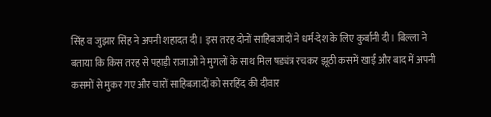सिंह व जुझार सिंह ने अपनी शहादत दी। इस तरह दोनों साहिबजादों ने धर्म-देश के लिए कुर्बानी दी। बिल्ला ने बताया कि किस तरह से पहाड़ी राजाओं ने मुगलों के साथ मिल षड्यंत्र रचकर झूठी कसमें खाईं और बाद में अपनी कसमों से मुकर गए और चारों साहिबजादों को सरहिंद की दीवार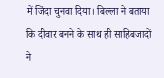में जिंदा चुनवा दिया। बिल्ला ने बताया कि दीवार बनने के साथ ही साहिबजादों ने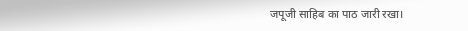जपूजी साहिब का पाठ जारी रखा।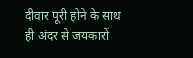दीवार पूरी होने के साथ ही अंदर से जयकारों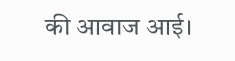की आवाज आई।